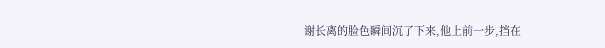谢长离的脸色瞬间沉了下来,他上前一步,挡在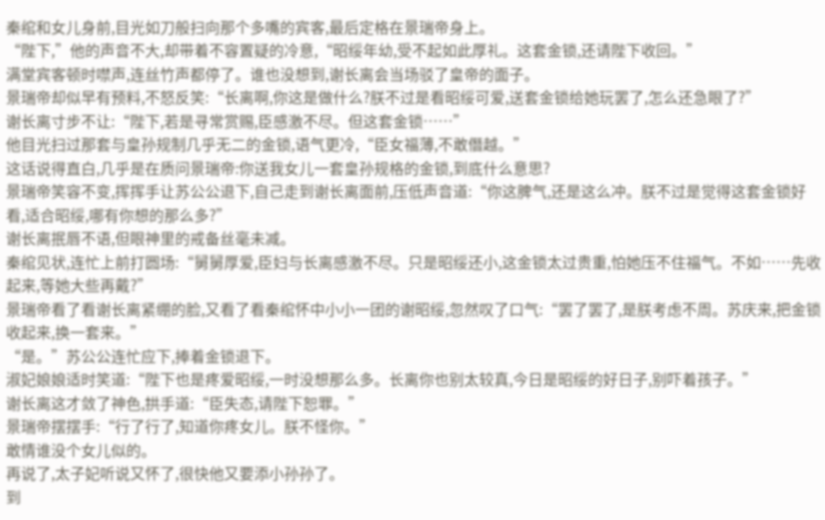秦绾和女儿身前,目光如刀般扫向那个多嘴的宾客,最后定格在景瑞帝身上。
“陛下,”他的声音不大,却带着不容置疑的冷意,“昭绥年幼,受不起如此厚礼。这套金锁,还请陛下收回。”
满堂宾客顿时噤声,连丝竹声都停了。谁也没想到,谢长离会当场驳了皇帝的面子。
景瑞帝却似早有预料,不怒反笑:“长离啊,你这是做什么?朕不过是看昭绥可爱,送套金锁给她玩罢了,怎么还急眼了?”
谢长离寸步不让:“陛下,若是寻常赏赐,臣感激不尽。但这套金锁……”
他目光扫过那套与皇孙规制几乎无二的金锁,语气更冷,“臣女福薄,不敢僭越。”
这话说得直白,几乎是在质问景瑞帝:你送我女儿一套皇孙规格的金锁,到底什么意思?
景瑞帝笑容不变,挥挥手让苏公公退下,自己走到谢长离面前,压低声音道:“你这脾气,还是这么冲。朕不过是觉得这套金锁好看,适合昭绥,哪有你想的那么多?”
谢长离抿唇不语,但眼神里的戒备丝毫未减。
秦绾见状,连忙上前打圆场:“舅舅厚爱,臣妇与长离感激不尽。只是昭绥还小,这金锁太过贵重,怕她压不住福气。不如……先收起来,等她大些再戴?”
景瑞帝看了看谢长离紧绷的脸,又看了看秦绾怀中小小一团的谢昭绥,忽然叹了口气:“罢了罢了,是朕考虑不周。苏庆来,把金锁收起来,换一套来。”
“是。”苏公公连忙应下,捧着金锁退下。
淑妃娘娘适时笑道:“陛下也是疼爱昭绥,一时没想那么多。长离你也别太较真,今日是昭绥的好日子,别吓着孩子。”
谢长离这才敛了神色,拱手道:“臣失态,请陛下恕罪。”
景瑞帝摆摆手:“行了行了,知道你疼女儿。朕不怪你。”
敢情谁没个女儿似的。
再说了,太子妃听说又怀了,很快他又要添小孙孙了。
到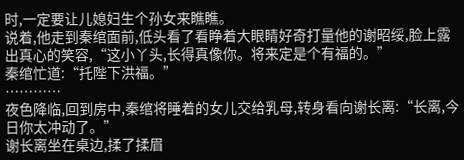时,一定要让儿媳妇生个孙女来瞧瞧。
说着,他走到秦绾面前,低头看了看睁着大眼睛好奇打量他的谢昭绥,脸上露出真心的笑容,“这小丫头,长得真像你。将来定是个有福的。”
秦绾忙道:“托陛下洪福。”
…………
夜色降临,回到房中,秦绾将睡着的女儿交给乳母,转身看向谢长离:“长离,今日你太冲动了。”
谢长离坐在桌边,揉了揉眉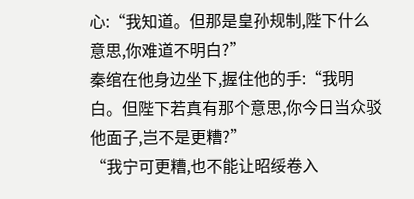心:“我知道。但那是皇孙规制,陛下什么意思,你难道不明白?”
秦绾在他身边坐下,握住他的手:“我明白。但陛下若真有那个意思,你今日当众驳他面子,岂不是更糟?”
“我宁可更糟,也不能让昭绥卷入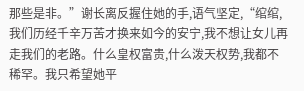那些是非。”谢长离反握住她的手,语气坚定,“绾绾,我们历经千辛万苦才换来如今的安宁,我不想让女儿再走我们的老路。什么皇权富贵,什么泼天权势,我都不稀罕。我只希望她平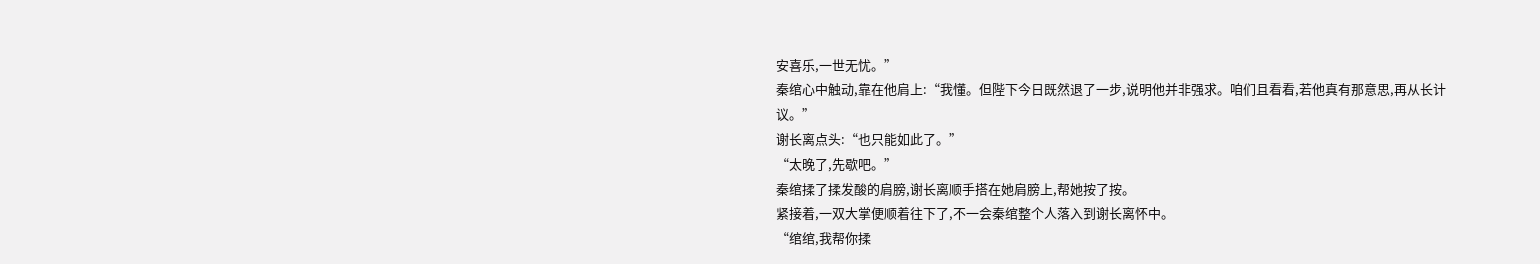安喜乐,一世无忧。”
秦绾心中触动,靠在他肩上:“我懂。但陛下今日既然退了一步,说明他并非强求。咱们且看看,若他真有那意思,再从长计议。”
谢长离点头:“也只能如此了。”
“太晚了,先歇吧。”
秦绾揉了揉发酸的肩膀,谢长离顺手搭在她肩膀上,帮她按了按。
紧接着,一双大掌便顺着往下了,不一会秦绾整个人落入到谢长离怀中。
“绾绾,我帮你揉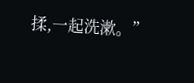揉,一起洗漱。”